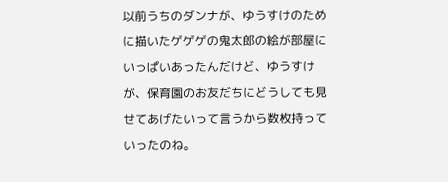以前うちのダンナが、ゆうすけのために描いたゲゲゲの鬼太郎の絵が部屋にいっぱいあったんだけど、ゆうすけが、保育園のお友だちにどうしても見せてあげたいって言うから数枚持っていったのね。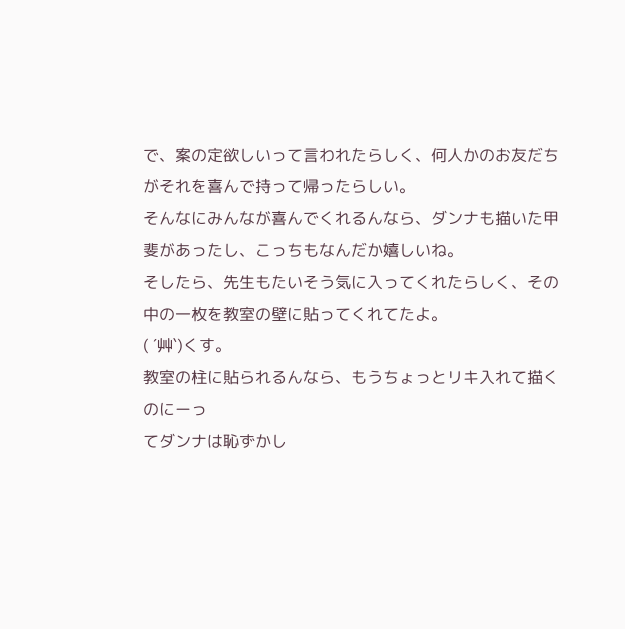で、案の定欲しいって言われたらしく、何人かのお友だちがそれを喜んで持って帰ったらしい。
そんなにみんなが喜んでくれるんなら、ダンナも描いた甲斐があったし、こっちもなんだか嬉しいね。
そしたら、先生もたいそう気に入ってくれたらしく、その中の一枚を教室の壁に貼ってくれてたよ。
( ´艸`)くす。
教室の柱に貼られるんなら、もうちょっとリキ入れて描くのにーっ
てダンナは恥ずかし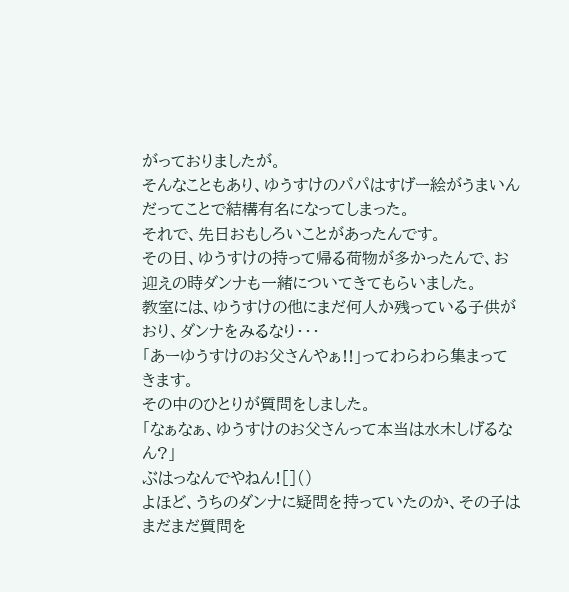がっておりましたが。
そんなこともあり、ゆうすけのパパはすげー絵がうまいんだってことで結構有名になってしまった。
それで、先日おもしろいことがあったんです。
その日、ゆうすけの持って帰る荷物が多かったんで、お迎えの時ダンナも一緒についてきてもらいました。
教室には、ゆうすけの他にまだ何人か残っている子供がおり、ダンナをみるなり・・・
「あーゆうすけのお父さんやぁ!!」ってわらわら集まってきます。
その中のひとりが質問をしました。
「なぁなぁ、ゆうすけのお父さんって本当は水木しげるなん?」
ぶはっなんでやねん![]()
よほど、うちのダンナに疑問を持っていたのか、その子はまだまだ質問を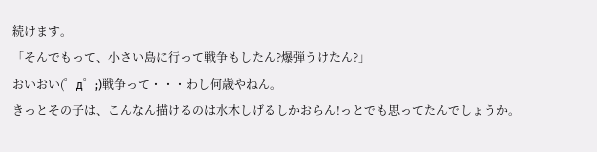続けます。
「そんでもって、小さい島に行って戦争もしたん?爆弾うけたん?」
おいおい(゜д゜;)戦争って・・・わし何歳やねん。
きっとその子は、こんなん描けるのは水木しげるしかおらん!っとでも思ってたんでしょうか。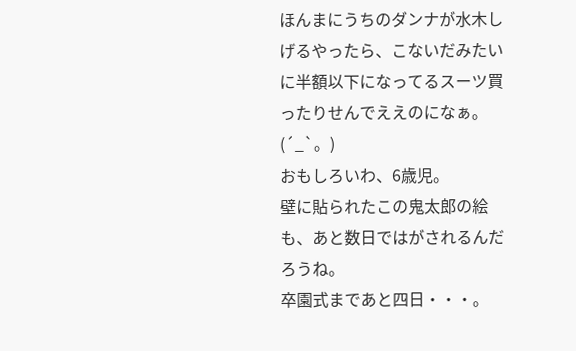ほんまにうちのダンナが水木しげるやったら、こないだみたいに半額以下になってるスーツ買ったりせんでええのになぁ。(´_`。)
おもしろいわ、6歳児。
壁に貼られたこの鬼太郎の絵も、あと数日ではがされるんだろうね。
卒園式まであと四日・・・。